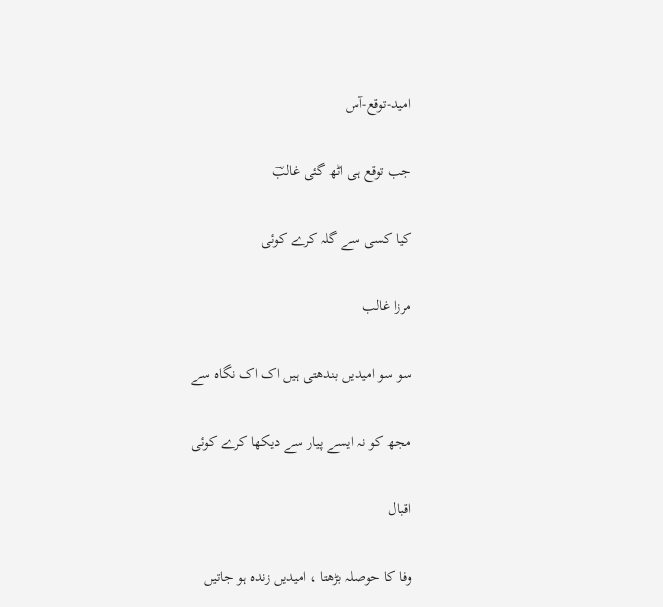امید-توقع-آس

جب توقع ہی اٹھ گئی غالبؔ

کیا کسی سے گلہ کرے کوئی

مرزا غالب

سو سو امیدیں بندھتی ہیں اک اک نگاہ سے

مجھ کو نہ ایسے پیار سے دیکھا کرے کوئی

اقبال

وفا کا حوصلہ بڑھتا ، امیدیں زندہ ہو جاتیں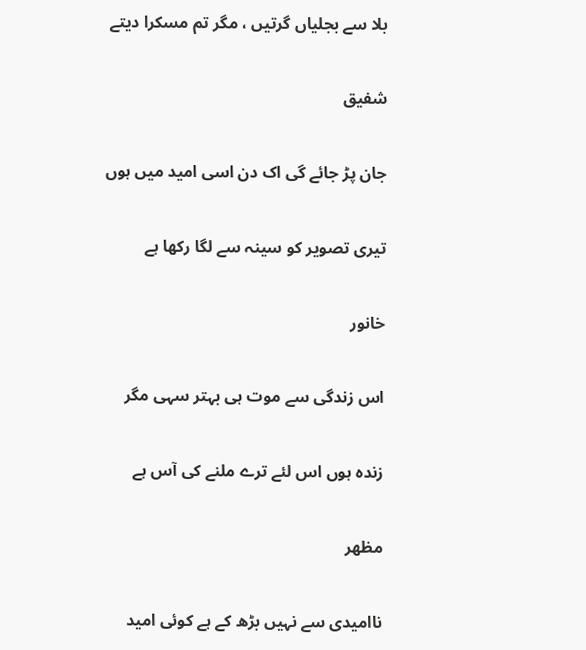بلا سے بجلیاں گرتیں ، مگر تم مسکرا دیتے

شفیق

جان پڑ جائے گی اک دن اسی امید میں ہوں

تیری تصویر کو سینہ سے لگا رکھا ہے

خانور

اس زندگی سے موت ہی بہتر سہی مگر

زندہ ہوں اس لئے ترے ملنے کی آس ہے

مظھر

ناامیدی سے نہیں بڑھ کے ہے کوئی امید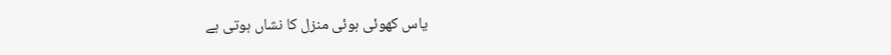یاس کھوئی ہوئی منزل کا نشاں ہوتی ہے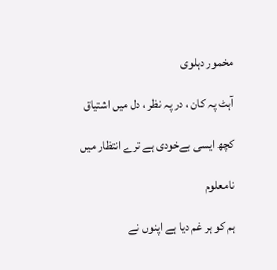مخمور دہلوی

آہٹ پہ کان ، در پہ نظر ، دل میں اشتیاق

کچھ ایسی بےخودی ہے ترے انتظار میں

نامعلوم

ہم کو ہر غم دیا ہے اپنوں نے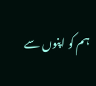ہم کو اپنوں سے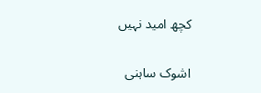کچھ امید نہیں

اشوک ساہنی